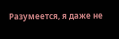Разумеется, я даже не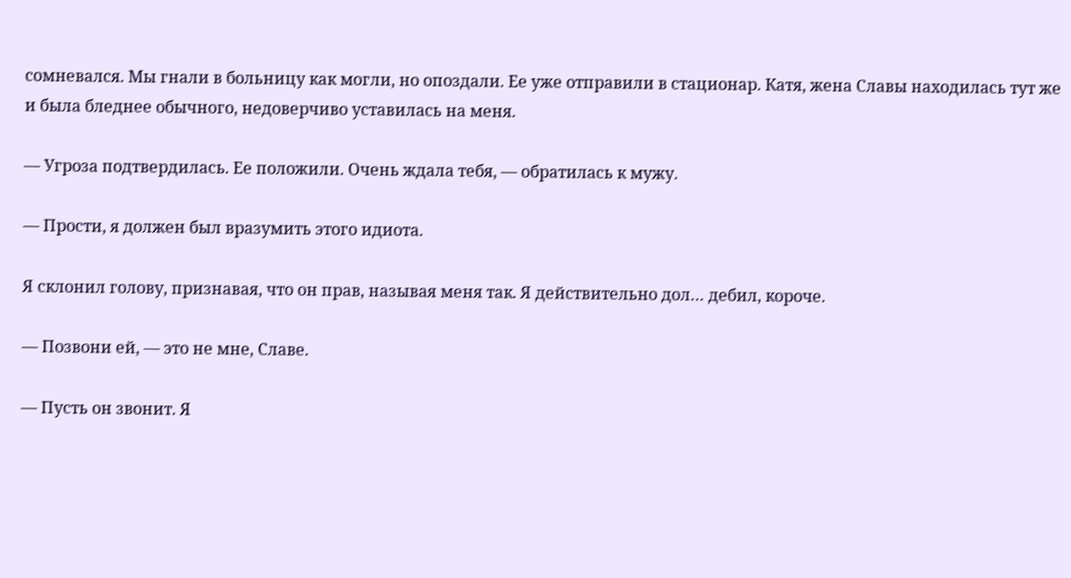сомневался. Мы гнали в больницу как могли, но опоздали. Ее уже отправили в стационар. Катя, жена Славы находилась тут же и была бледнее обычного, недоверчиво уставилась на меня.

— Угроза подтвердилась. Ее положили. Очень ждала тебя, — обратилась к мужу.

— Прости, я должен был вразумить этого идиота.

Я склонил голову, признавая, что он прав, называя меня так. Я действительно дол… дебил, короче.

— Позвони ей, — это не мне, Славе.

— Пусть он звонит. Я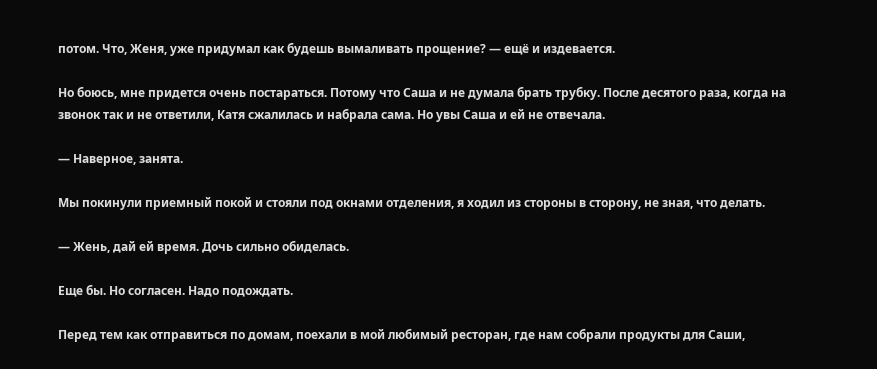потом. Что, Женя, уже придумал как будешь вымаливать прощение? — ещё и издевается.

Но боюсь, мне придется очень постараться. Потому что Саша и не думала брать трубку. После десятого раза, когда на звонок так и не ответили, Катя сжалилась и набрала сама. Но увы Саша и ей не отвечала.

— Наверное, занята.

Мы покинули приемный покой и стояли под окнами отделения, я ходил из стороны в сторону, не зная, что делать.

— Жень, дай ей время. Дочь сильно обиделась.

Еще бы. Но согласен. Надо подождать.

Перед тем как отправиться по домам, поехали в мой любимый ресторан, где нам собрали продукты для Саши,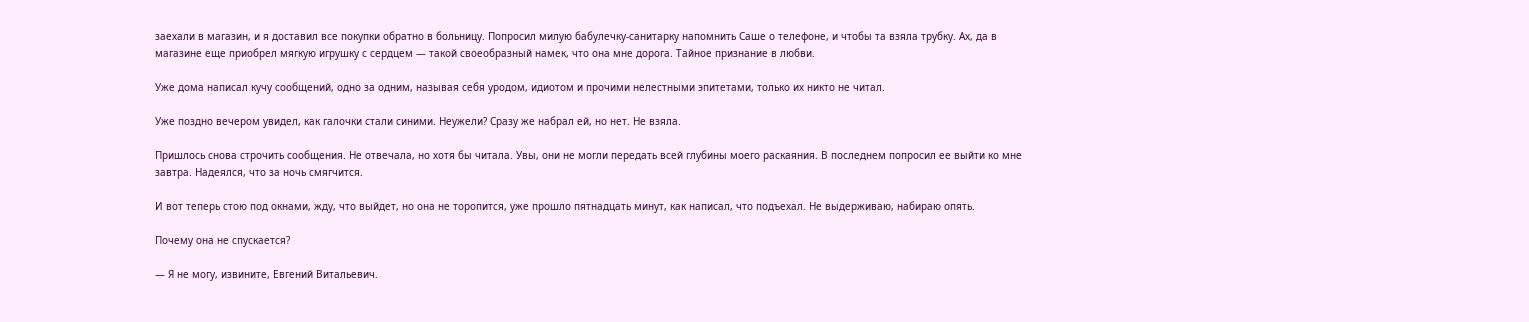заехали в магазин, и я доставил все покупки обратно в больницу. Попросил милую бабулечку-санитарку напомнить Саше о телефоне, и чтобы та взяла трубку. Ах, да в магазине еще приобрел мягкую игрушку с сердцем — такой своеобразный намек, что она мне дорога. Тайное признание в любви.

Уже дома написал кучу сообщений, одно за одним, называя себя уродом, идиотом и прочими нелестными эпитетами, только их никто не читал.

Уже поздно вечером увидел, как галочки стали синими. Неужели? Сразу же набрал ей, но нет. Не взяла.

Пришлось снова строчить сообщения. Не отвечала, но хотя бы читала. Увы, они не могли передать всей глубины моего раскаяния. В последнем попросил ее выйти ко мне завтра. Надеялся, что за ночь смягчится.

И вот теперь стою под окнами, жду, что выйдет, но она не торопится, уже прошло пятнадцать минут, как написал, что подъехал. Не выдерживаю, набираю опять.

Почему она не спускается?

— Я не могу, извините, Евгений Витальевич.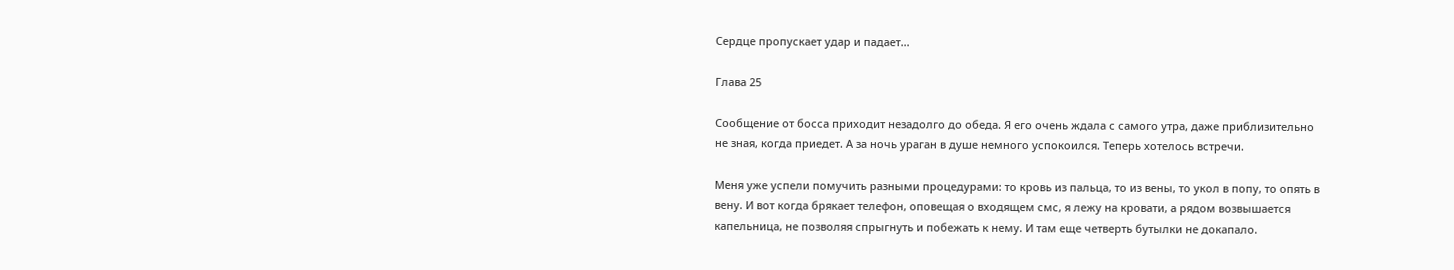Сердце пропускает удар и падает…

Глава 25

Сообщение от босса приходит незадолго до обеда. Я его очень ждала с самого утра, даже приблизительно не зная, когда приедет. А за ночь ураган в душе немного успокоился. Теперь хотелось встречи.

Меня уже успели помучить разными процедурами: то кровь из пальца, то из вены, то укол в попу, то опять в вену. И вот когда брякает телефон, оповещая о входящем смс, я лежу на кровати, а рядом возвышается капельница, не позволяя спрыгнуть и побежать к нему. И там еще четверть бутылки не докапало.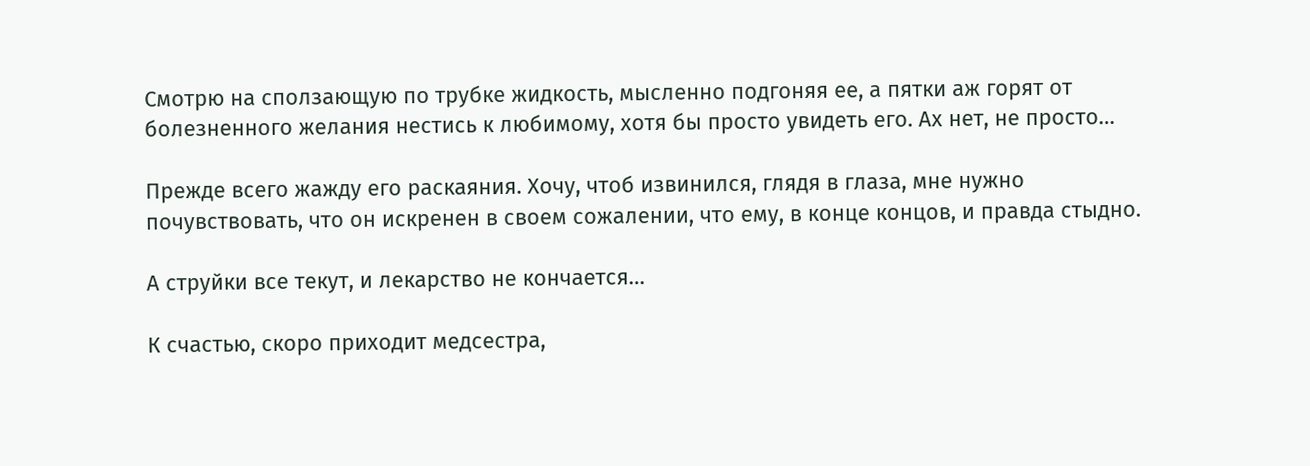Смотрю на сползающую по трубке жидкость, мысленно подгоняя ее, а пятки аж горят от болезненного желания нестись к любимому, хотя бы просто увидеть его. Ах нет, не просто…

Прежде всего жажду его раскаяния. Хочу, чтоб извинился, глядя в глаза, мне нужно почувствовать, что он искренен в своем сожалении, что ему, в конце концов, и правда стыдно.

А струйки все текут, и лекарство не кончается…

К счастью, скоро приходит медсестра,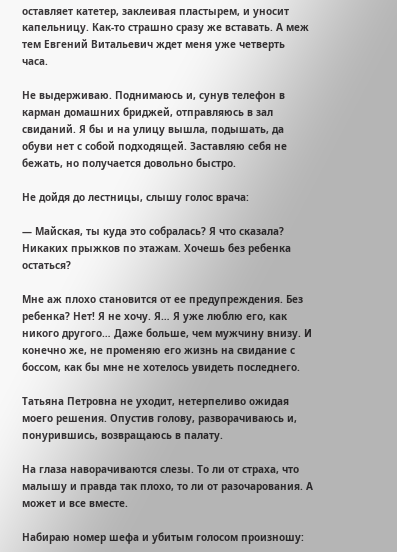оставляет катетер, заклеивая пластырем, и уносит капельницу. Как-то страшно сразу же вставать. А меж тем Евгений Витальевич ждет меня уже четверть часа.

Не выдерживаю. Поднимаюсь и, сунув телефон в карман домашних бриджей, отправляюсь в зал свиданий. Я бы и на улицу вышла, подышать, да обуви нет с собой подходящей. Заставляю себя не бежать, но получается довольно быстро.

Не дойдя до лестницы, слышу голос врача:

— Майская, ты куда это собралась? Я что сказала? Никаких прыжков по этажам. Хочешь без ребенка остаться?

Мне аж плохо становится от ее предупреждения. Без ребенка? Нет! Я не хочу. Я… Я уже люблю его, как никого другого… Даже больше, чем мужчину внизу. И конечно же, не променяю его жизнь на свидание с боссом, как бы мне не хотелось увидеть последнего.

Татьяна Петровна не уходит, нетерпеливо ожидая моего решения. Опустив голову, разворачиваюсь и, понурившись, возвращаюсь в палату.

На глаза наворачиваются слезы. То ли от страха, что малышу и правда так плохо, то ли от разочарования. А может и все вместе.

Набираю номер шефа и убитым голосом произношу: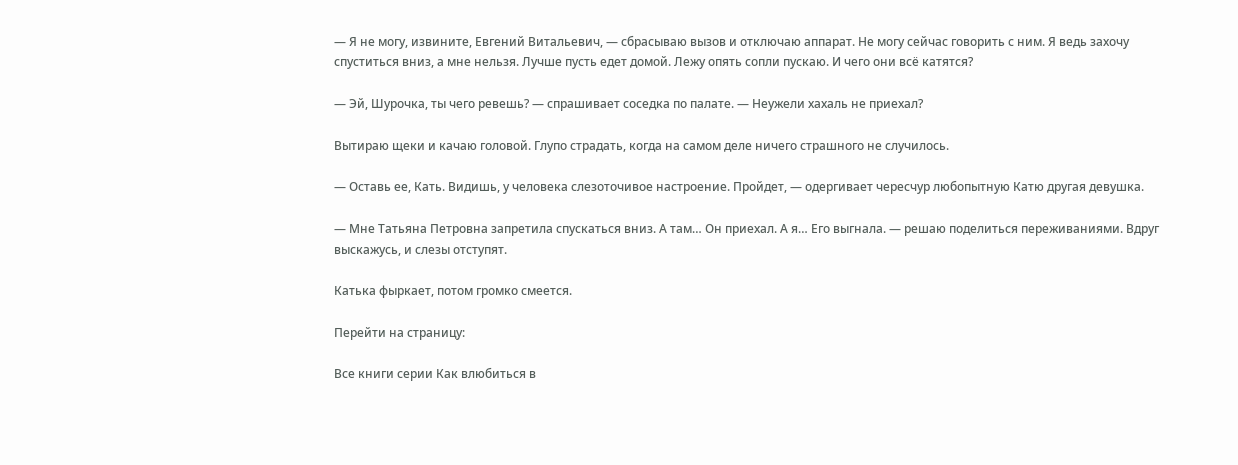— Я не могу, извините, Евгений Витальевич, — сбрасываю вызов и отключаю аппарат. Не могу сейчас говорить с ним. Я ведь захочу спуститься вниз, а мне нельзя. Лучше пусть едет домой. Лежу опять сопли пускаю. И чего они всё катятся?

— Эй, Шурочка, ты чего ревешь? — спрашивает соседка по палате. — Неужели хахаль не приехал?

Вытираю щеки и качаю головой. Глупо страдать, когда на самом деле ничего страшного не случилось.

— Оставь ее, Кать. Видишь, у человека слезоточивое настроение. Пройдет, — одергивает чересчур любопытную Катю другая девушка.

— Мне Татьяна Петровна запретила спускаться вниз. А там… Он приехал. А я… Его выгнала. — решаю поделиться переживаниями. Вдруг выскажусь, и слезы отступят.

Катька фыркает, потом громко смеется.

Перейти на страницу:

Все книги серии Как влюбиться в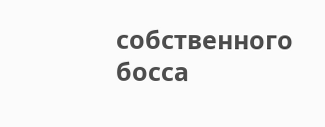собственного босса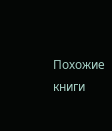Похожие книги